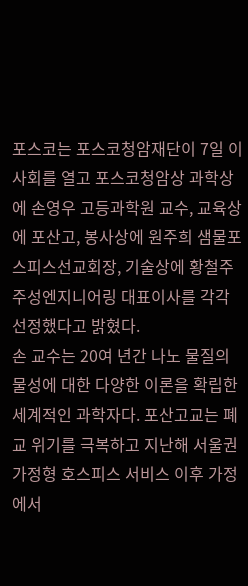포스코는 포스코청암재단이 7일 이사회를 열고 포스코청암상 과학상에 손영우 고등과학원 교수, 교육상에 포산고, 봉사상에 원주희 샘물포스피스선교회장, 기술상에 황철주 주성엔지니어링 대표이사를 각각 선정했다고 밝혔다.
손 교수는 20여 년간 나노 물질의 물성에 대한 다양한 이론을 확립한 세계적인 과학자다. 포산고교는 폐교 위기를 극복하고 지난해 서울권
가정형 호스피스 서비스 이후 가정에서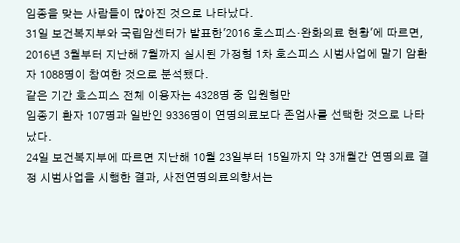임종을 맞는 사람들이 많아진 것으로 나타났다.
31일 보건복지부와 국립암센터가 발표한'2016 호스피스·완화의료 현황'에 따르면, 2016년 3월부터 지난해 7월까지 실시된 가정형 1차 호스피스 시범사업에 말기 암환자 1088명이 참여한 것으로 분석됐다.
같은 기간 호스피스 전체 이용자는 4328명 중 입원형만
임종기 환자 107명과 일반인 9336명이 연명의료보다 존엄사를 선택한 것으로 나타났다.
24일 보건복지부에 따르면 지난해 10월 23일부터 15일까지 약 3개월간 연명의료 결정 시범사업을 시행한 결과, 사전연명의료의향서는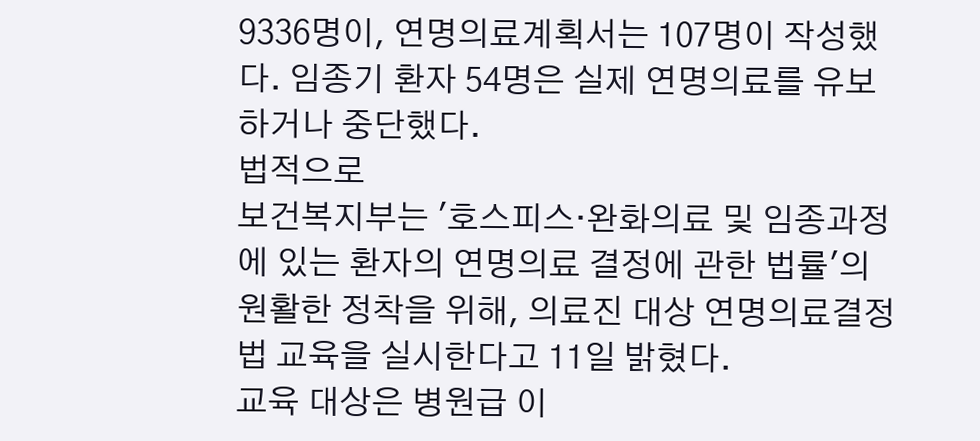9336명이, 연명의료계획서는 107명이 작성했다. 임종기 환자 54명은 실제 연명의료를 유보하거나 중단했다.
법적으로
보건복지부는 '호스피스·완화의료 및 임종과정에 있는 환자의 연명의료 결정에 관한 법률'의 원활한 정착을 위해, 의료진 대상 연명의료결정법 교육을 실시한다고 11일 밝혔다.
교육 대상은 병원급 이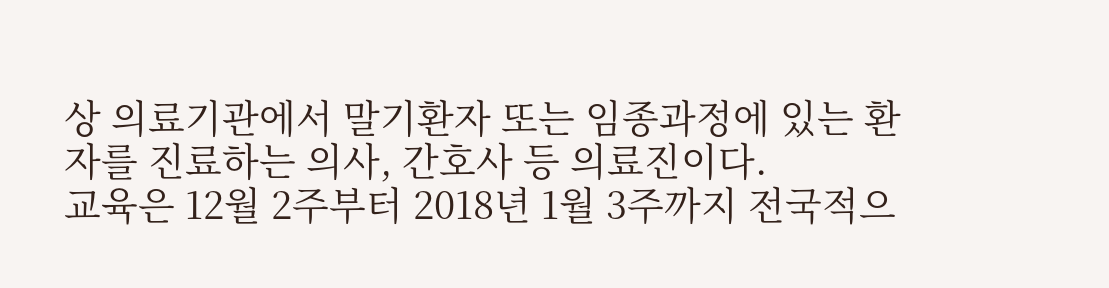상 의료기관에서 말기환자 또는 임종과정에 있는 환자를 진료하는 의사, 간호사 등 의료진이다.
교육은 12월 2주부터 2018년 1월 3주까지 전국적으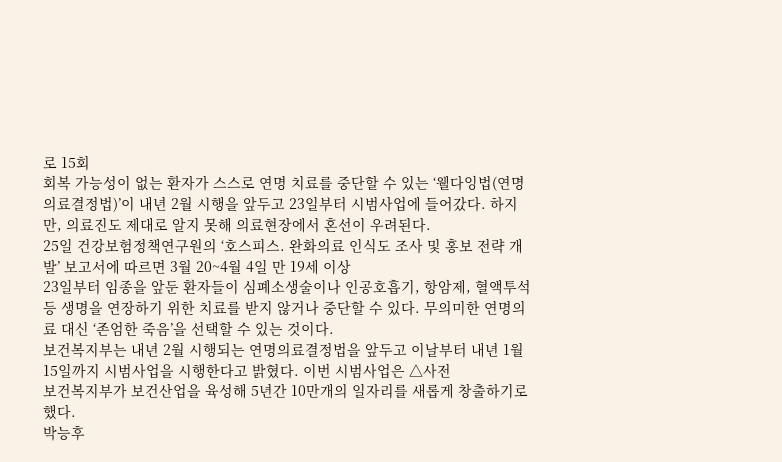로 15회
회복 가능성이 없는 환자가 스스로 연명 치료를 중단할 수 있는 ‘웰다잉법(연명의료결정법)’이 내년 2월 시행을 앞두고 23일부터 시범사업에 들어갔다. 하지만, 의료진도 제대로 알지 못해 의료현장에서 혼선이 우려된다.
25일 건강보험정책연구원의 ‘호스피스. 완화의료 인식도 조사 및 홍보 전략 개발’ 보고서에 따르면 3월 20~4월 4일 만 19세 이상
23일부터 임종을 앞둔 환자들이 심폐소생술이나 인공호흡기, 항암제, 혈액투석 등 생명을 연장하기 위한 치료를 받지 않거나 중단할 수 있다. 무의미한 연명의료 대신 ‘존엄한 죽음’을 선택할 수 있는 것이다.
보건복지부는 내년 2월 시행되는 연명의료결정법을 앞두고 이날부터 내년 1월 15일까지 시범사업을 시행한다고 밝혔다. 이번 시범사업은 △사전
보건복지부가 보건산업을 육성해 5년간 10만개의 일자리를 새롭게 창출하기로 했다.
박능후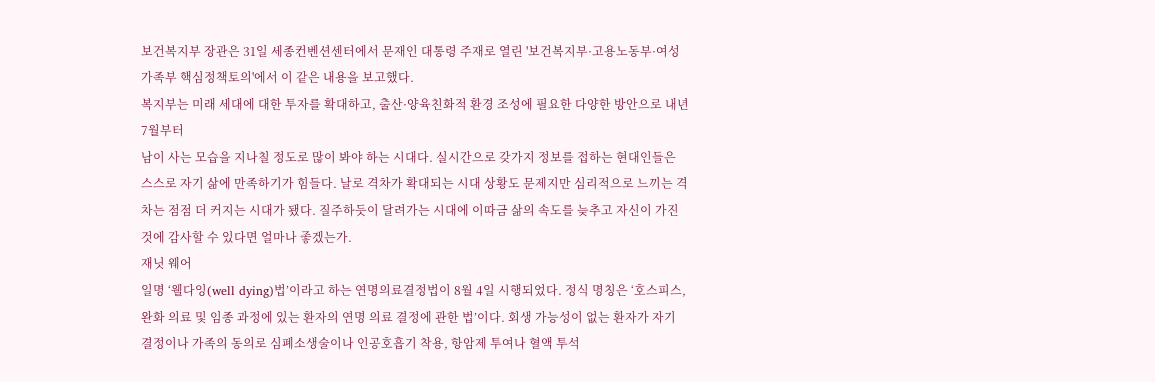보건복지부 장관은 31일 세종컨벤션센터에서 문재인 대통령 주재로 열린 '보건복지부·고용노동부·여성가족부 핵심정책토의'에서 이 같은 내용을 보고했다.
복지부는 미래 세대에 대한 투자를 확대하고, 출산·양육친화적 환경 조성에 필요한 다양한 방안으로 내년 7월부터
남이 사는 모습을 지나칠 정도로 많이 봐야 하는 시대다. 실시간으로 갖가지 정보를 접하는 현대인들은 스스로 자기 삶에 만족하기가 힘들다. 날로 격차가 확대되는 시대 상황도 문제지만 심리적으로 느끼는 격차는 점점 더 커지는 시대가 됐다. 질주하듯이 달려가는 시대에 이따금 삶의 속도를 늦추고 자신이 가진 것에 감사할 수 있다면 얼마나 좋겠는가.
재닛 웨어
일명 ‘웰다잉(well dying)법’이라고 하는 연명의료결정법이 8월 4일 시행되었다. 정식 명칭은 ‘호스피스, 완화 의료 및 임종 과정에 있는 환자의 연명 의료 결정에 관한 법’이다. 회생 가능성이 없는 환자가 자기 결정이나 가족의 동의로 심폐소생술이나 인공호흡기 착용, 항암제 투여나 혈액 투석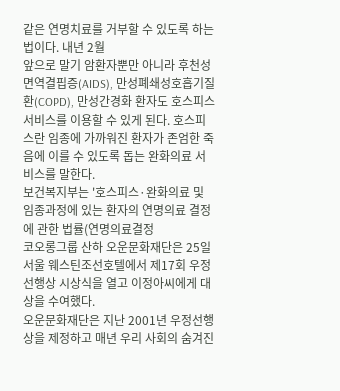같은 연명치료를 거부할 수 있도록 하는 법이다. 내년 2월
앞으로 말기 암환자뿐만 아니라 후천성면역결핍증(AIDS), 만성폐쇄성호흡기질환(COPD), 만성간경화 환자도 호스피스 서비스를 이용할 수 있게 된다. 호스피스란 임종에 가까워진 환자가 존엄한 죽음에 이를 수 있도록 돕는 완화의료 서비스를 말한다.
보건복지부는 '호스피스·완화의료 및 임종과정에 있는 환자의 연명의료 결정에 관한 법률(연명의료결정
코오롱그룹 산하 오운문화재단은 25일 서울 웨스틴조선호텔에서 제17회 우정선행상 시상식을 열고 이정아씨에게 대상을 수여했다.
오운문화재단은 지난 2001년 우정선행상을 제정하고 매년 우리 사회의 숨겨진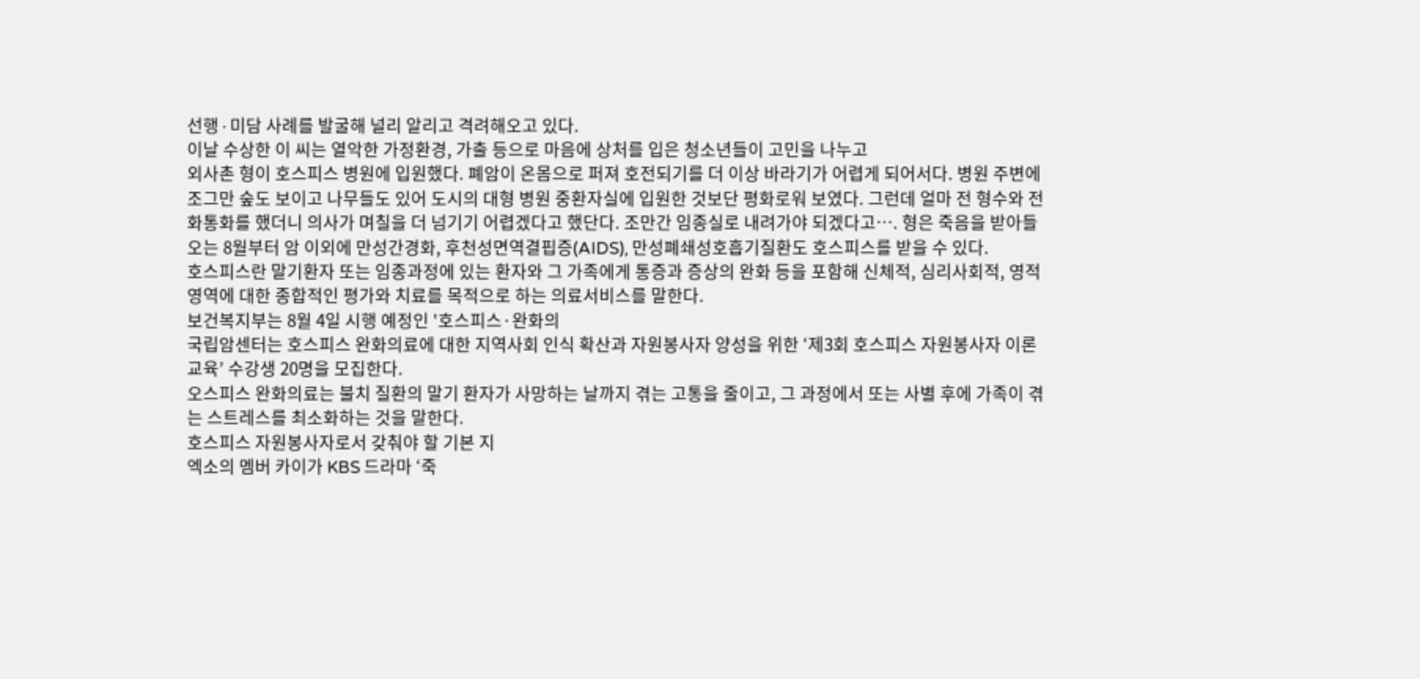선행∙미담 사례를 발굴해 널리 알리고 격려해오고 있다.
이날 수상한 이 씨는 열악한 가정환경, 가출 등으로 마음에 상처를 입은 청소년들이 고민을 나누고
외사촌 형이 호스피스 병원에 입원했다. 폐암이 온몸으로 퍼져 호전되기를 더 이상 바라기가 어렵게 되어서다. 병원 주변에 조그만 숲도 보이고 나무들도 있어 도시의 대형 병원 중환자실에 입원한 것보단 평화로워 보였다. 그런데 얼마 전 형수와 전화통화를 했더니 의사가 며칠을 더 넘기기 어렵겠다고 했단다. 조만간 임종실로 내려가야 되겠다고…. 형은 죽음을 받아들
오는 8월부터 암 이외에 만성간경화, 후천성면역결핍증(AIDS), 만성폐쇄성호흡기질환도 호스피스를 받을 수 있다.
호스피스란 말기환자 또는 임종과정에 있는 환자와 그 가족에게 통증과 증상의 완화 등을 포함해 신체적, 심리사회적, 영적 영역에 대한 종합적인 평가와 치료를 목적으로 하는 의료서비스를 말한다.
보건복지부는 8월 4일 시행 예정인 '호스피스·완화의
국립암센터는 호스피스 완화의료에 대한 지역사회 인식 확산과 자원봉사자 양성을 위한 ‘제3회 호스피스 자원봉사자 이론교육’ 수강생 20명을 모집한다.
오스피스 완화의료는 불치 질환의 말기 환자가 사망하는 날까지 겪는 고통을 줄이고, 그 과정에서 또는 사별 후에 가족이 겪는 스트레스를 최소화하는 것을 말한다.
호스피스 자원봉사자로서 갖춰야 할 기본 지
엑소의 멤버 카이가 KBS 드라마 ‘죽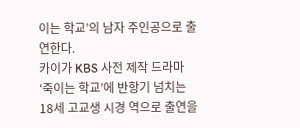이는 학교’의 남자 주인공으로 출연한다.
카이가 KBS 사전 제작 드라마 ‘죽이는 학교’에 반항기 넘치는 18세 고교생 시경 역으로 출연을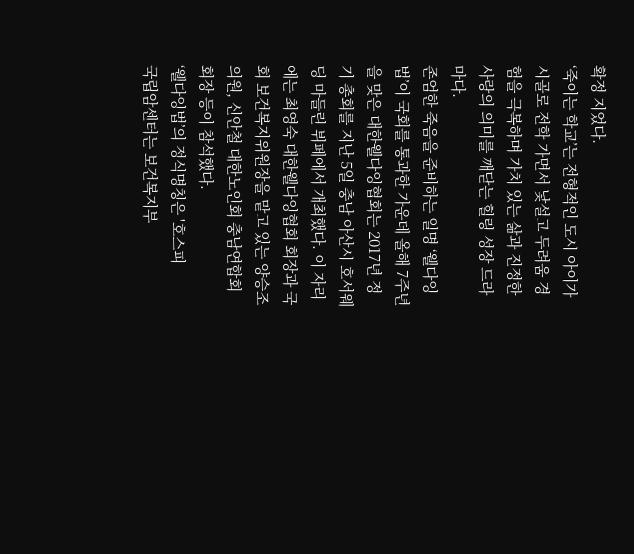확정 지었다.
‘죽이는 학교’는 전형적인 도시 아이가 시골로 전학 가면서 낯설고 두려움 경험을 극복하며 가치 있는 삶과 진정한 사랑의 의미를 깨닫는 힐링 성장 드라마다.
존엄한 죽음을 준비하는 일명 ‘웰다잉법’이 국회를 통과한 가운데 올해 7주년을 맞은 대한웰다잉협회는 2017년 정기 총회를 지난 5일 충남 아산시 호서웨딩 마들린 뷔페에서 개최했다. 이 자리에는 최영숙 대한웰다잉협회 회장과 국회 보건복지위원장을 맡고 있는 양승조 의원, 신안철 대한노인회 충남연합회 회장 등이 참석했다.
‘웰다잉법’의 정식명칭은 '호스피
국립암센터는 보건복지부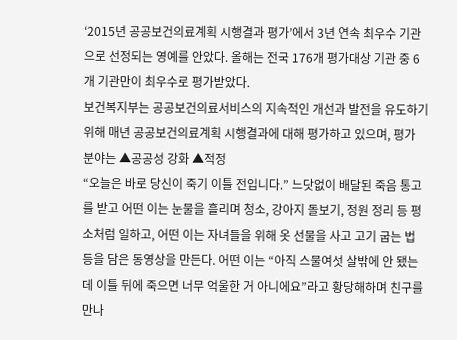‘2015년 공공보건의료계획 시행결과 평가’에서 3년 연속 최우수 기관으로 선정되는 영예를 안았다. 올해는 전국 176개 평가대상 기관 중 6개 기관만이 최우수로 평가받았다.
보건복지부는 공공보건의료서비스의 지속적인 개선과 발전을 유도하기 위해 매년 공공보건의료계획 시행결과에 대해 평가하고 있으며, 평가 분야는 ▲공공성 강화 ▲적정
“오늘은 바로 당신이 죽기 이틀 전입니다.” 느닷없이 배달된 죽음 통고를 받고 어떤 이는 눈물을 흘리며 청소, 강아지 돌보기, 정원 정리 등 평소처럼 일하고, 어떤 이는 자녀들을 위해 옷 선물을 사고 고기 굽는 법 등을 담은 동영상을 만든다. 어떤 이는 “아직 스물여섯 살밖에 안 됐는데 이틀 뒤에 죽으면 너무 억울한 거 아니에요”라고 황당해하며 친구를 만나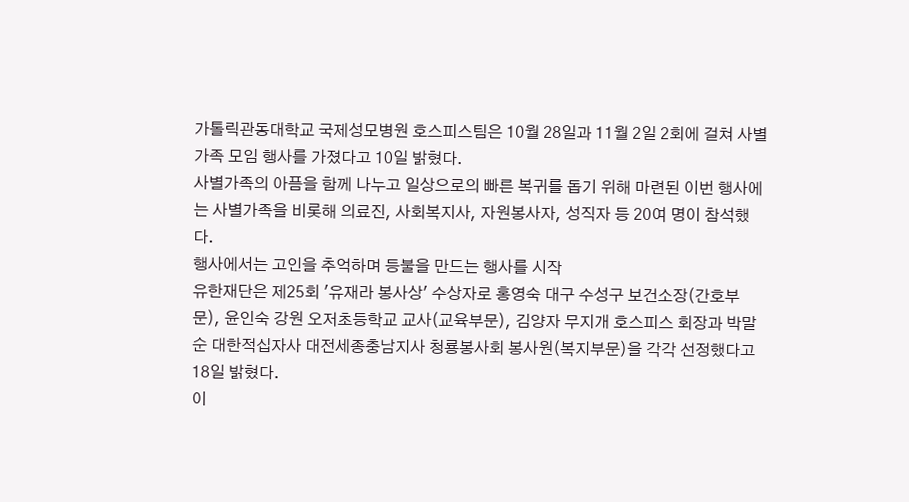가톨릭관동대학교 국제성모병원 호스피스팀은 10월 28일과 11월 2일 2회에 걸쳐 사별가족 모임 행사를 가졌다고 10일 밝혔다.
사별가족의 아픔을 함께 나누고 일상으로의 빠른 복귀를 돕기 위해 마련된 이번 행사에는 사별가족을 비롯해 의료진, 사회복지사, 자원봉사자, 성직자 등 20여 명이 참석했다.
행사에서는 고인을 추억하며 등불을 만드는 행사를 시작
유한재단은 제25회 '유재라 봉사상' 수상자로 홍영숙 대구 수성구 보건소장(간호부문), 윤인숙 강원 오저초등학교 교사(교육부문), 김양자 무지개 호스피스 회장과 박말순 대한적십자사 대전세종충남지사 청룡봉사회 봉사원(복지부문)을 각각 선정했다고 18일 밝혔다.
이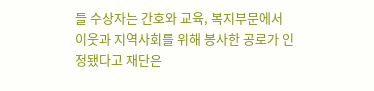들 수상자는 간호와 교육, 복지부문에서 이웃과 지역사회를 위해 봉사한 공로가 인정됐다고 재단은